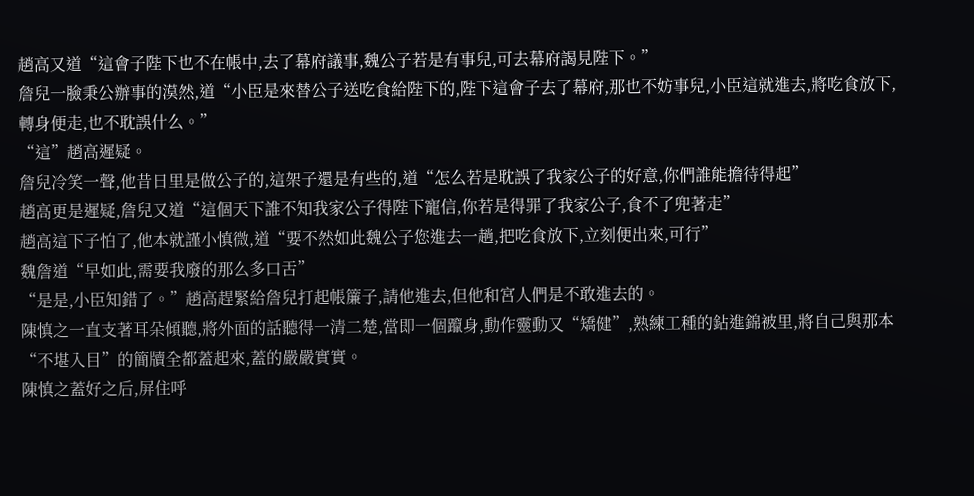趙高又道“這會子陛下也不在帳中,去了幕府議事,魏公子若是有事兒,可去幕府謁見陛下。”
詹兒一臉秉公辦事的漠然,道“小臣是來替公子送吃食給陛下的,陛下這會子去了幕府,那也不妨事兒,小臣這就進去,將吃食放下,轉身便走,也不耽誤什么。”
“這”趙高遲疑。
詹兒冷笑一聲,他昔日里是做公子的,這架子還是有些的,道“怎么若是耽誤了我家公子的好意,你們誰能擔待得起”
趙高更是遲疑,詹兒又道“這個天下誰不知我家公子得陛下寵信,你若是得罪了我家公子,食不了兜著走”
趙高這下子怕了,他本就謹小慎微,道“要不然如此魏公子您進去一趟,把吃食放下,立刻便出來,可行”
魏詹道“早如此,需要我廢的那么多口舌”
“是是,小臣知錯了。”趙高趕緊給詹兒打起帳簾子,請他進去,但他和宮人們是不敢進去的。
陳慎之一直支著耳朵傾聽,將外面的話聽得一清二楚,當即一個躥身,動作靈動又“矯健”,熟練工種的鉆進錦被里,將自己與那本“不堪入目”的簡牘全都蓋起來,蓋的嚴嚴實實。
陳慎之蓋好之后,屏住呼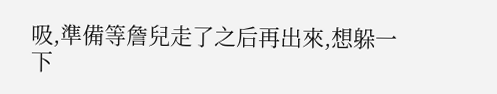吸,準備等詹兒走了之后再出來,想躲一下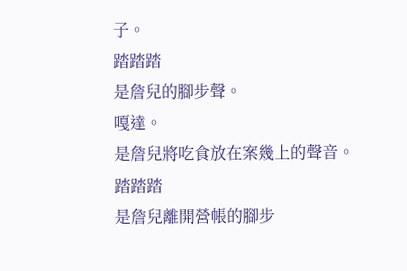子。
踏踏踏
是詹兒的腳步聲。
嘎達。
是詹兒將吃食放在案幾上的聲音。
踏踏踏
是詹兒離開營帳的腳步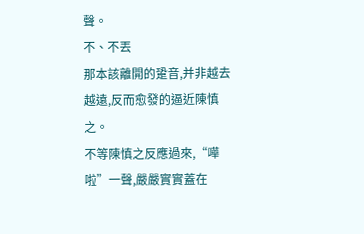聲。
不、不丟
那本該離開的跫音,并非越去越遠,反而愈發的逼近陳慎之。
不等陳慎之反應過來,“嘩啦”一聲,嚴嚴實實蓋在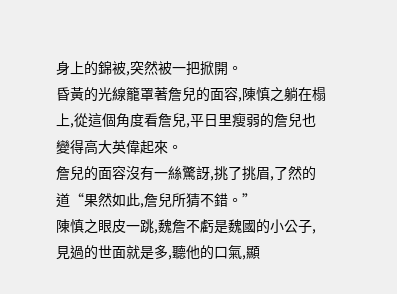身上的錦被,突然被一把掀開。
昏黃的光線籠罩著詹兒的面容,陳慎之躺在榻上,從這個角度看詹兒,平日里瘦弱的詹兒也變得高大英偉起來。
詹兒的面容沒有一絲驚訝,挑了挑眉,了然的道“果然如此,詹兒所猜不錯。”
陳慎之眼皮一跳,魏詹不虧是魏國的小公子,見過的世面就是多,聽他的口氣,顯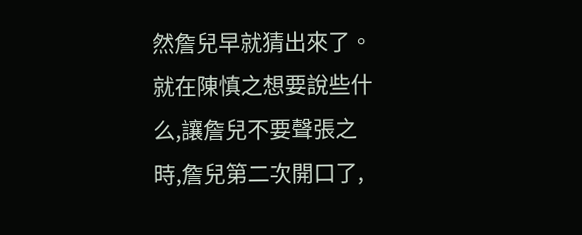然詹兒早就猜出來了。
就在陳慎之想要說些什么,讓詹兒不要聲張之時,詹兒第二次開口了,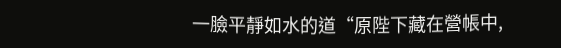一臉平靜如水的道“原陛下藏在營帳中,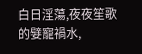白日淫蕩,夜夜笙歌的嬖寵禍水,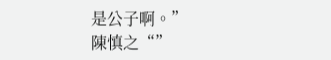是公子啊。”
陳慎之“”